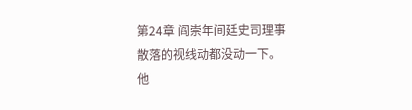第24章 阎崇年间廷史司理事
散落的视线动都没动一下。
他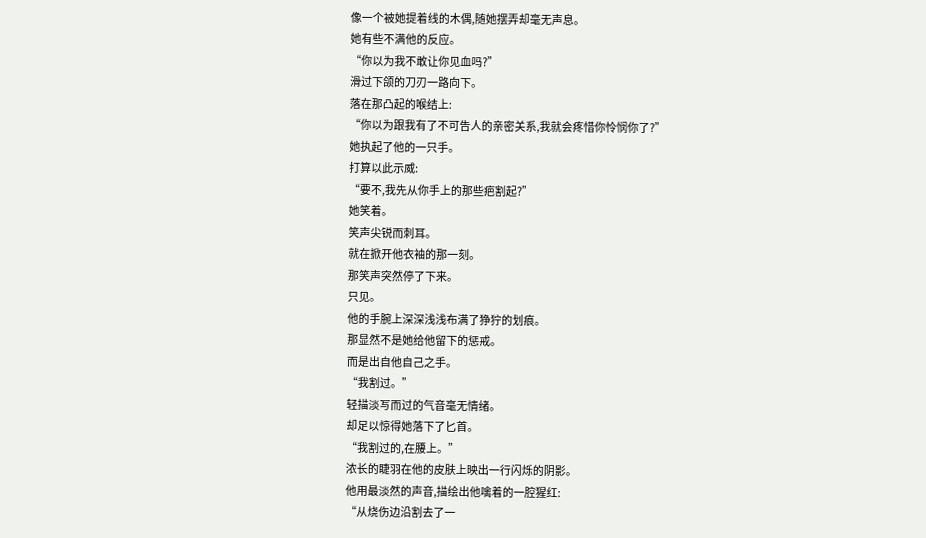像一个被她提着线的木偶,随她摆弄却毫无声息。
她有些不满他的反应。
“你以为我不敢让你见血吗?”
滑过下颌的刀刃一路向下。
落在那凸起的喉结上:
“你以为跟我有了不可告人的亲密关系,我就会疼惜你怜悯你了?”
她执起了他的一只手。
打算以此示威:
“要不,我先从你手上的那些疤割起?”
她笑着。
笑声尖锐而刺耳。
就在掀开他衣袖的那一刻。
那笑声突然停了下来。
只见。
他的手腕上深深浅浅布满了狰狞的划痕。
那显然不是她给他留下的惩戒。
而是出自他自己之手。
“我割过。”
轻描淡写而过的气音毫无情绪。
却足以惊得她落下了匕首。
“我割过的,在腰上。”
浓长的睫羽在他的皮肤上映出一行闪烁的阴影。
他用最淡然的声音,描绘出他噙着的一腔猩红:
“从烧伤边沿割去了一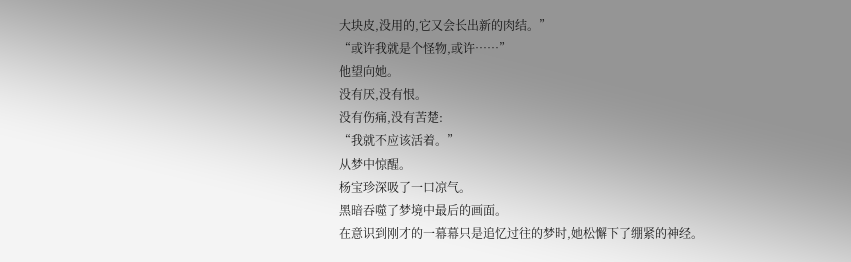大块皮,没用的,它又会长出新的肉结。”
“或许我就是个怪物,或许……”
他望向她。
没有厌,没有恨。
没有伤痛,没有苦楚:
“我就不应该活着。”
从梦中惊醒。
杨宝珍深吸了一口凉气。
黑暗吞噬了梦境中最后的画面。
在意识到刚才的一幕幕只是追忆过往的梦时,她松懈下了绷紧的神经。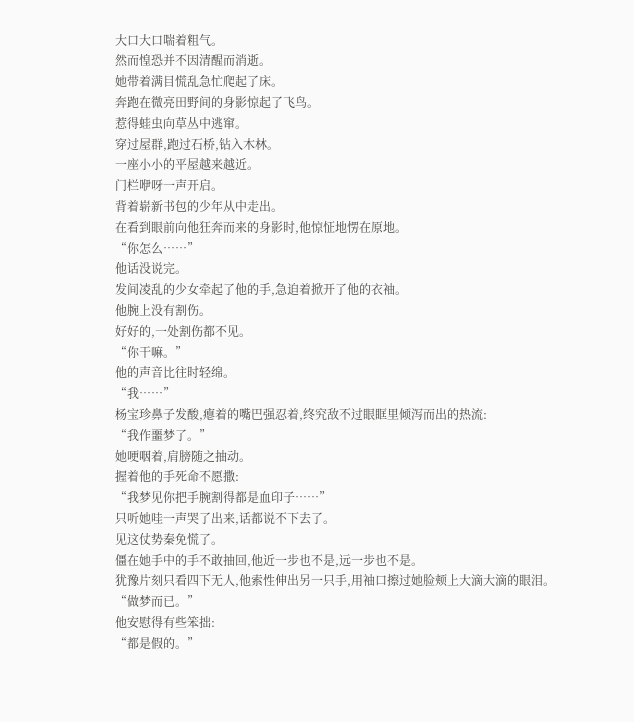大口大口喘着粗气。
然而惶恐并不因清醒而消逝。
她带着满目慌乱急忙爬起了床。
奔跑在微亮田野间的身影惊起了飞鸟。
惹得蛙虫向草丛中逃窜。
穿过屋群,跑过石桥,钻入木林。
一座小小的平屋越来越近。
门栏咿呀一声开启。
背着崭新书包的少年从中走出。
在看到眼前向他狂奔而来的身影时,他惊怔地愣在原地。
“你怎么……”
他话没说完。
发间凌乱的少女牵起了他的手,急迫着掀开了他的衣袖。
他腕上没有割伤。
好好的,一处割伤都不见。
“你干嘛。”
他的声音比往时轻绵。
“我……”
杨宝珍鼻子发酸,瘪着的嘴巴强忍着,终究敌不过眼眶里倾泻而出的热流:
“我作噩梦了。”
她哽咽着,肩膀随之抽动。
握着他的手死命不愿撒:
“我梦见你把手腕割得都是血印子……”
只听她哇一声哭了出来,话都说不下去了。
见这仗势秦免慌了。
僵在她手中的手不敢抽回,他近一步也不是,远一步也不是。
犹豫片刻只看四下无人,他索性伸出另一只手,用袖口擦过她脸颊上大滴大滴的眼泪。
“做梦而已。”
他安慰得有些笨拙:
“都是假的。”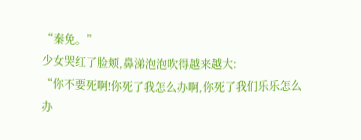“秦免。”
少女哭红了脸颊,鼻涕泡泡吹得越来越大:
“你不要死啊!你死了我怎么办啊,你死了我们乐乐怎么办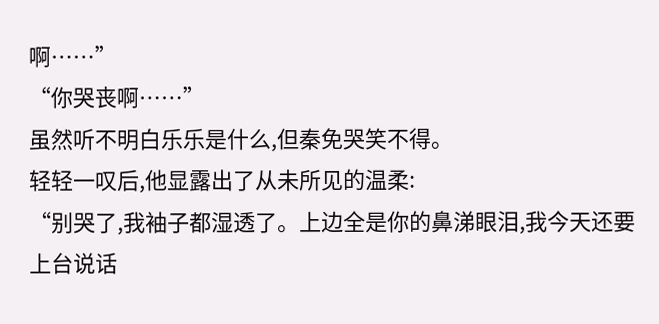啊……”
“你哭丧啊……”
虽然听不明白乐乐是什么,但秦免哭笑不得。
轻轻一叹后,他显露出了从未所见的温柔:
“别哭了,我袖子都湿透了。上边全是你的鼻涕眼泪,我今天还要上台说话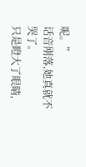呢。”
话音刚落,她真就不哭了。
只是瞪大了眼睛,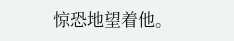惊恐地望着他。